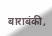बाराबंकी,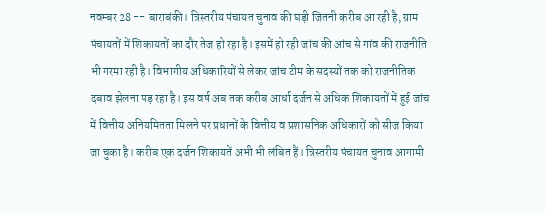नवम्बर 28 -- बाराबंकी। त्रिस्तरीय पंचायत चुनाव की घड़ी जितनी करीब आ रही है, ग्राम पंचायतों में शिकायतों का दौर तेज हो रहा है। इसमें हो रही जांच की आंच से गांव की राजनीति भी गरमा रही है। विभागीय अधिकारियों से लेकर जांच टीम के सदस्यों तक को राजनीतिक दबाव झेलना पड़ रहा है। इस वर्ष अब तक करीब आर्धा दर्जन से अधिक शिकायतों में हुई जांच में वित्तीय अनियमितता मिलने पर प्रधानों के वित्तीय व प्रशासनिक अधिकारों को सीज किया जा चुका है। करीब एक दर्जन शिकायतें अभी भी लंबित हैं। त्रिस्तरीय पंचायत चुनाव आगामी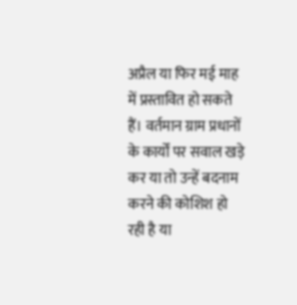अप्रैल या फिर मई माह में प्रस्तावित हो सकते हैं। वर्तमान ग्राम प्रधानों के कार्यों पर सवाल खड़े कर या तो उन्हें बदनाम करने की कोशिश हो रही है या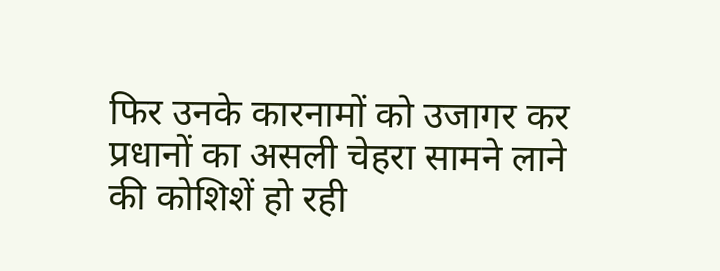फिर उनके कारनामों को उजागर कर प्रधानों का असली चेहरा सामने लाने की कोशिशें हो रही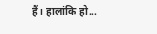हैं। हालांकि हो...